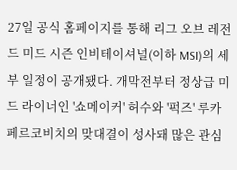27일 공식 홈페이지를 통해 리그 오브 레전드 미드 시즌 인비테이셔널(이하 MSI)의 세부 일정이 공개됐다. 개막전부터 정상급 미드 라이너인 '쇼메이커' 허수와 '퍽즈' 루카 페르코비치의 맞대결이 성사돼 많은 관심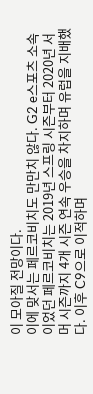이 모아질 전망이다.
이에 맞서는 페르코비치도 만만치 않다. G2 e스포츠 소속이었던 페르코비치는 2019년 스프링 시즌부터 2020년 서머 시즌까지 4개 시즌 연속 우승을 차지하며 유럽을 지배했다. 이후 C9으로 이적하며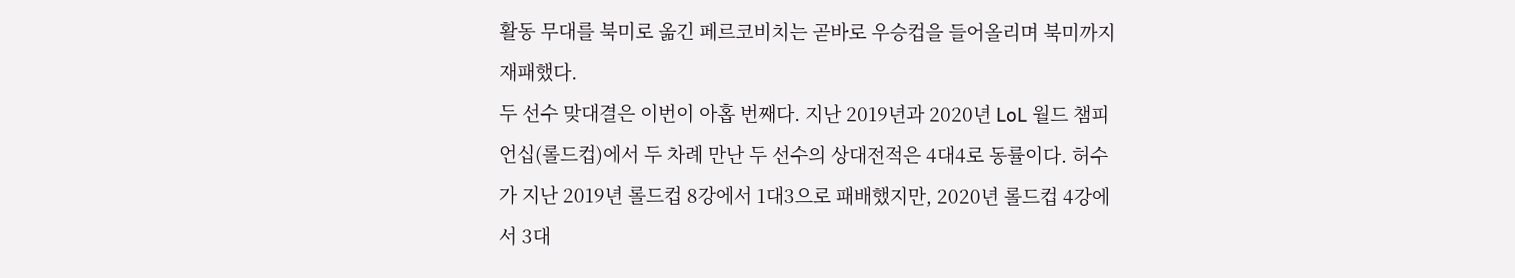활동 무대를 북미로 옮긴 페르코비치는 곧바로 우승컵을 들어올리며 북미까지 재패했다.
두 선수 맞대결은 이번이 아홉 번째다. 지난 2019년과 2020년 LoL 월드 챔피언십(롤드컵)에서 두 차례 만난 두 선수의 상대전적은 4대4로 동률이다. 허수가 지난 2019년 롤드컵 8강에서 1대3으로 패배했지만, 2020년 롤드컵 4강에서 3대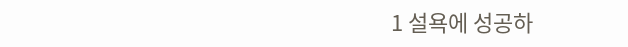1 설욕에 성공하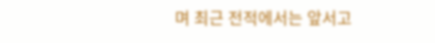며 최근 전적에서는 앞서고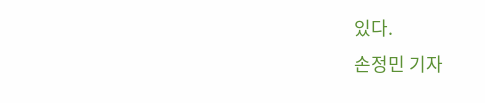있다.
손정민 기자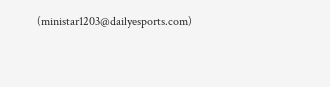(ministar1203@dailyesports.com)